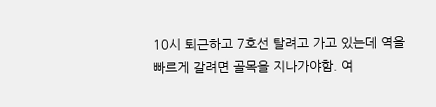10시 퇴근하고 7호선 탈려고 가고 있는데 역을 빠르게 갈려면 골목을 지나가야함. 여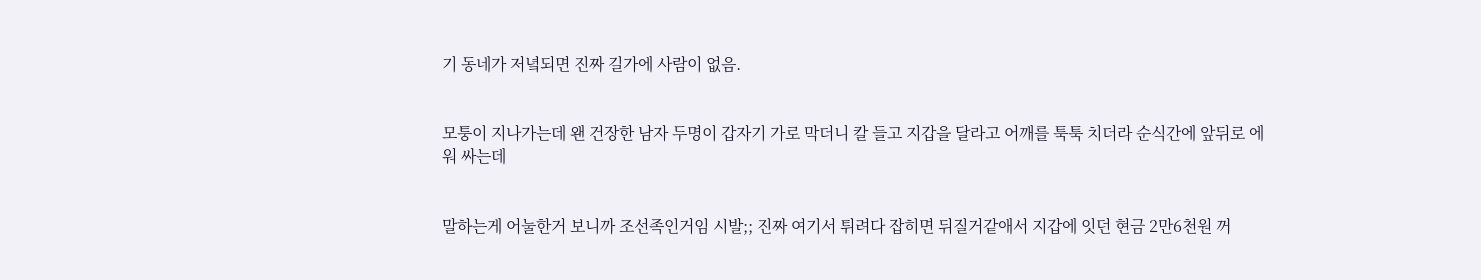기 동네가 저녘되면 진짜 길가에 사람이 없음.


모퉁이 지나가는데 왠 건장한 남자 두명이 갑자기 가로 막더니 칼 들고 지갑을 달라고 어깨를 툭툭 치더라 순식간에 앞뒤로 에워 싸는데


말하는게 어눌한거 보니까 조선족인거임 시발;; 진짜 여기서 튀려다 잡히면 뒤질거같애서 지갑에 잇던 현금 2만6천원 꺼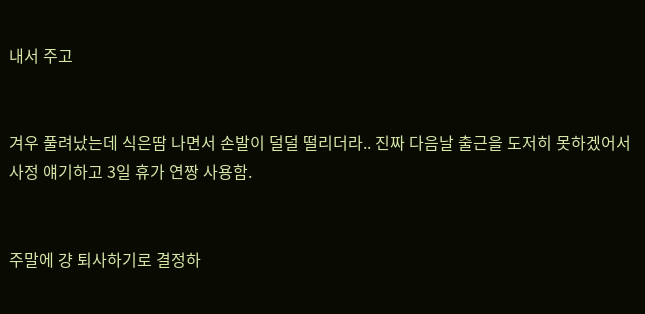내서 주고


겨우 풀려났는데 식은땀 나면서 손발이 덜덜 떨리더라.. 진짜 다음날 출근을 도저히 못하겠어서 사정 얘기하고 3일 휴가 연짱 사용함.


주말에 걍 퇴사하기로 결정하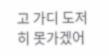고 가디 도저히 못가겠어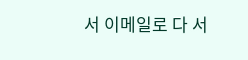서 이메일로 다 서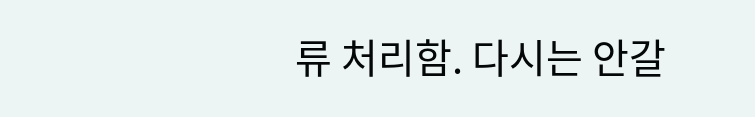류 처리함. 다시는 안갈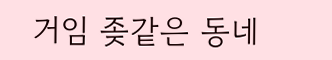거임 좆같은 동네